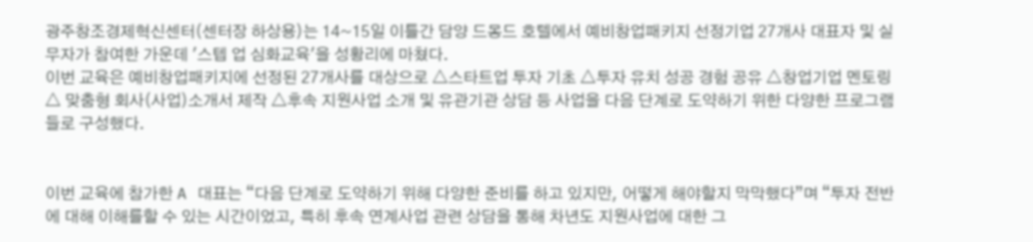광주창조경제혁신센터(센터장 하상용)는 14~15일 이틀간 담양 드몽드 호텔에서 예비창업패키지 선정기업 27개사 대표자 및 실무자가 참여한 가운데 '스텝 업 심화교육'을 성황리에 마쳤다.
이번 교육은 예비창업패키지에 선정된 27개사를 대상으로 △스타트업 투자 기초 △투자 유치 성공 경험 공유 △창업기업 멘토링 △ 맞춤형 회사(사업)소개서 제작 △후속 지원사업 소개 및 유관기관 상담 등 사업을 다음 단계로 도약하기 위한 다양한 프로그램들로 구성했다.


이번 교육에 참가한 A 대표는 “다음 단계로 도약하기 위해 다양한 준비를 하고 있지만, 어떻게 해야할지 막막했다”며 “투자 전반에 대해 이해를할 수 있는 시간이었고, 특히 후속 연계사업 관련 상담을 통해 차년도 지원사업에 대한 그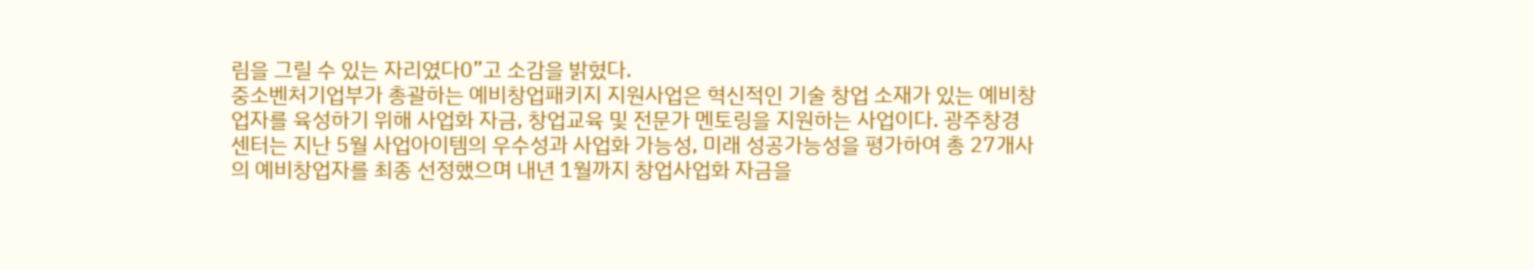림을 그릴 수 있는 자리였다0”고 소감을 밝혔다.
중소벤처기업부가 총괄하는 예비창업패키지 지원사업은 혁신적인 기술 창업 소재가 있는 예비창업자를 육성하기 위해 사업화 자금, 창업교육 및 전문가 멘토링을 지원하는 사업이다. 광주창경센터는 지난 5월 사업아이템의 우수성과 사업화 가능성, 미래 성공가능성을 평가하여 총 27개사의 예비창업자를 최종 선정했으며 내년 1월까지 창업사업화 자금을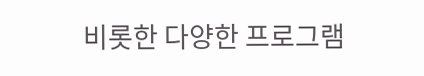비롯한 다양한 프로그램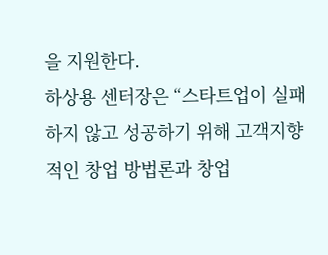을 지원한다.
하상용 센터장은 “스타트업이 실패하지 않고 성공하기 위해 고객지향적인 창업 방법론과 창업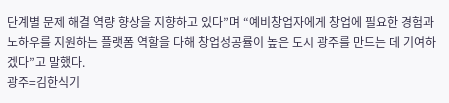단계별 문제 해결 역량 향상을 지향하고 있다”며 “예비창업자에게 창업에 필요한 경험과 노하우를 지원하는 플랫폼 역할을 다해 창업성공률이 높은 도시 광주를 만드는 데 기여하겠다”고 말했다.
광주=김한식기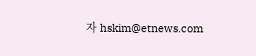자 hskim@etnews.com